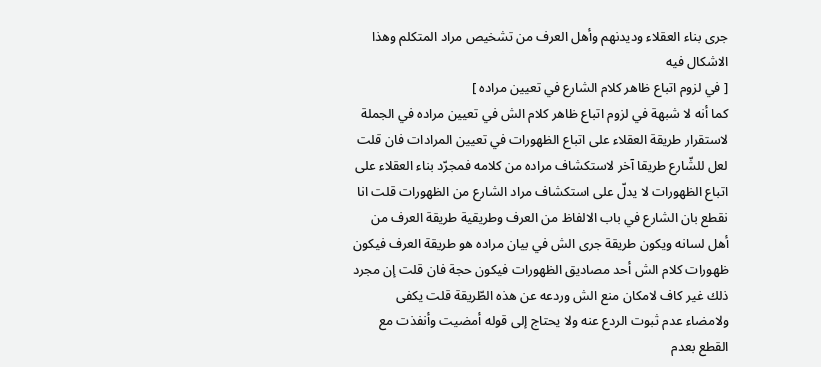جرى بناء العقلاء وديدنهم وأهل العرف من تشخيص مراد المتكلم وهذا الاشكال فيه
[ في لزوم اتباع ظاهر كلام الشارع في تعيين مراده ]
كما أنه لا شبهة في لزوم اتباع ظاهر كلام الش في تعيين مراده في الجملة لاستقرار طريقة العقلاء على اتباع الظهورات في تعيين المرادات فان قلت لعل للشّارع طريقا آخر لاستكشاف مراده من كلامه فمجرّد بناء العقلاء على اتباع الظهورات لا يدلّ على استكشاف مراد الشارع من الظهورات قلت انا نقطع بان الشارع في باب الالفاظ من العرف وطريقية طريقة العرف من أهل لسانه ويكون طريقة جرى الش في بيان مراده هو طريقة العرف فيكون ظهورات كلام الش أحد مصاديق الظهورات فيكون حجة فان قلت إن مجرد ذلك غير كاف لامكان منع الش وردعه عن هذه الطّريقة قلت يكفى ولامضاء عدم ثبوت الردع عنه ولا يحتاج إلى قوله أمضيت وأنفذت مع القطع بعدم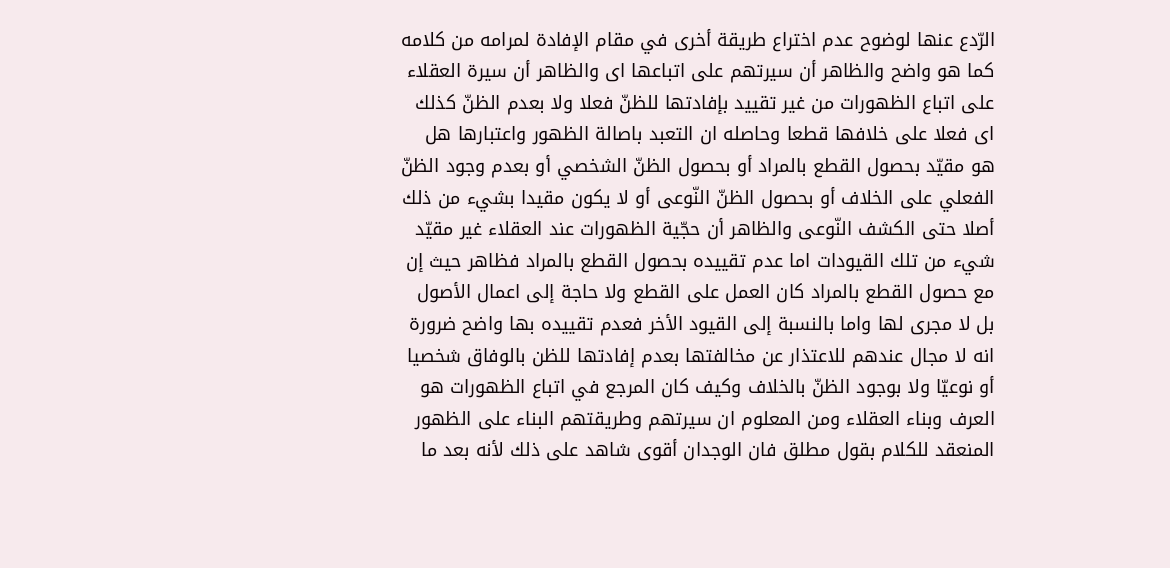الرّدع عنها لوضوح عدم اختراع طريقة أخرى في مقام الإفادة لمرامه من كلامه كما هو واضح والظاهر أن سيرتهم على اتباعها اى والظاهر أن سيرة العقلاء على اتباع الظهورات من غير تقييد بإفادتها للظنّ فعلا ولا بعدم الظنّ كذلك اى فعلا على خلافها قطعا وحاصله ان التعبد باصالة الظهور واعتبارها هل هو مقيّد بحصول القطع بالمراد أو بحصول الظنّ الشخصي أو بعدم وجود الظنّ الفعلي على الخلاف أو بحصول الظنّ النّوعى أو لا يكون مقيدا بشيء من ذلك أصلا حتى الكشف النّوعى والظاهر أن حجّية الظهورات عند العقلاء غير مقيّد شيء من تلك القيودات اما عدم تقييده بحصول القطع بالمراد فظاهر حيث إن مع حصول القطع بالمراد كان العمل على القطع ولا حاجة إلى اعمال الأصول بل لا مجرى لها واما بالنسبة إلى القيود الأخر فعدم تقييده بها واضح ضرورة انه لا مجال عندهم للاعتذار عن مخالفتها بعدم إفادتها للظن بالوفاق شخصيا أو نوعيّا ولا بوجود الظنّ بالخلاف وكيف كان المرجع في اتباع الظهورات هو العرف وبناء العقلاء ومن المعلوم ان سيرتهم وطريقتهم البناء على الظهور المنعقد للكلام بقول مطلق فان الوجدان أقوى شاهد على ذلك لأنه بعد ما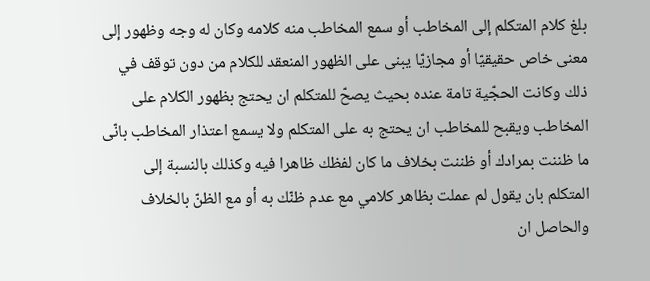بلغ كلام المتكلم إلى المخاطب أو سمع المخاطب منه كلامه وكان له وجه وظهور إلى معنى خاص حقيقيّا أو مجازيّا يبنى على الظهور المنعقد للكلام من دون توقف في ذلك وكانت الحجّية تامة عنده بحيث يصحّ للمتكلم ان يحتج بظهور الكلام على المخاطب ويقبح للمخاطب ان يحتج به على المتكلم ولا يسمع اعتذار المخاطب بانّى ما ظننت بمرادك أو ظننت بخلاف ما كان لفظك ظاهرا فيه وكذلك بالنسبة إلى المتكلم بان يقول لم عملت بظاهر كلامي مع عدم ظنّك به أو مع الظنّ بالخلاف والحاصل ان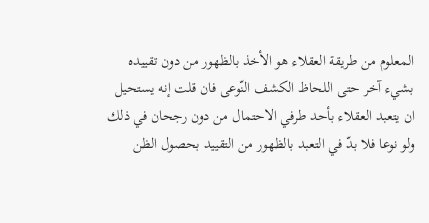المعلوم من طريقة العقلاء هو الأخذ بالظهور من دون تقييده بشيء آخر حتى اللحاظ الكشف النّوعى فان قلت إنه يستحيل ان يتعبد العقلاء بأحد طرفي الاحتمال من دون رجحان في ذلك ولو نوعا فلا بدّ في التعبد بالظهور من التقييد بحصول الظن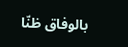بالوفاق ظنّا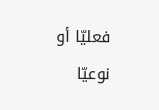فعليّا أو نوعيّا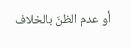أو عدم الظنّ بالخلاف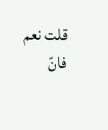قلت نعم فانّ